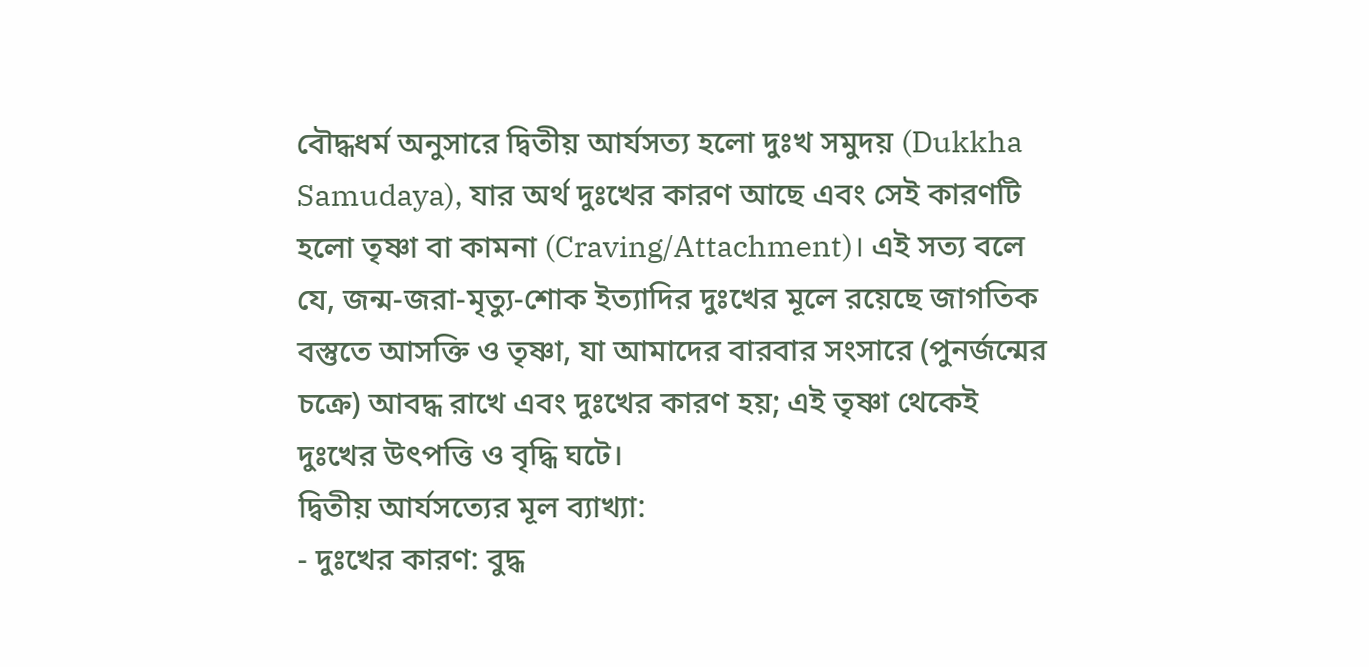বৌদ্ধধর্ম অনুসারে দ্বিতীয় আর্যসত্য হলো দুঃখ সমুদয় (Dukkha Samudaya), যার অর্থ দুঃখের কারণ আছে এবং সেই কারণটি হলো তৃষ্ণা বা কামনা (Craving/Attachment)। এই সত্য বলে যে, জন্ম-জরা-মৃত্যু-শোক ইত্যাদির দুঃখের মূলে রয়েছে জাগতিক বস্তুতে আসক্তি ও তৃষ্ণা, যা আমাদের বারবার সংসারে (পুনর্জন্মের চক্রে) আবদ্ধ রাখে এবং দুঃখের কারণ হয়; এই তৃষ্ণা থেকেই দুঃখের উৎপত্তি ও বৃদ্ধি ঘটে।
দ্বিতীয় আর্যসত্যের মূল ব্যাখ্যা:
- দুঃখের কারণ: বুদ্ধ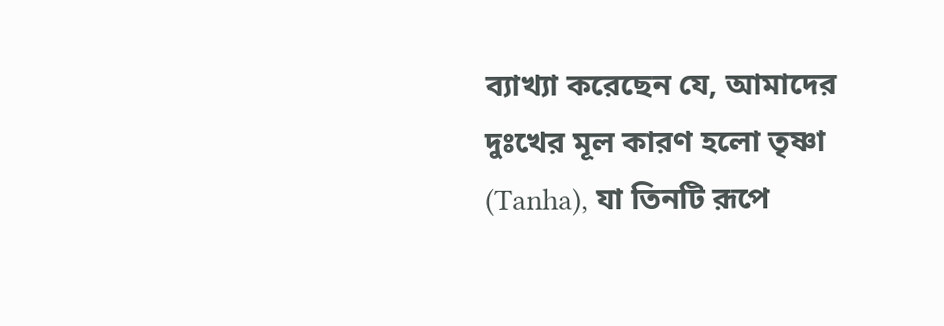ব্যাখ্যা করেছেন যে, আমাদের দুঃখের মূল কারণ হলো তৃষ্ণা (Tanha), যা তিনটি রূপে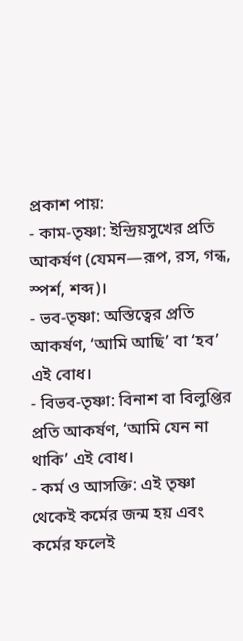প্রকাশ পায়:
- কাম-তৃষ্ণা: ইন্দ্রিয়সুখের প্রতি আকর্ষণ (যেমন—রূপ, রস, গন্ধ, স্পর্শ, শব্দ)।
- ভব-তৃষ্ণা: অস্তিত্বের প্রতি আকর্ষণ, ‘আমি আছি’ বা ‘হব’ এই বোধ।
- বিভব-তৃষ্ণা: বিনাশ বা বিলুপ্তির প্রতি আকর্ষণ, ‘আমি যেন না থাকি’ এই বোধ।
- কর্ম ও আসক্তি: এই তৃষ্ণা থেকেই কর্মের জন্ম হয় এবং কর্মের ফলেই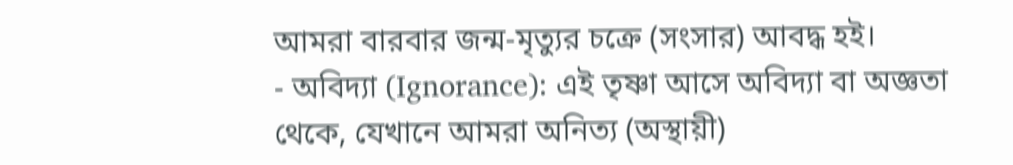আমরা বারবার জন্ম-মৃত্যুর চক্রে (সংসার) আবদ্ধ হই।
- অবিদ্যা (Ignorance): এই তৃষ্ণা আসে অবিদ্যা বা অজ্ঞতা থেকে, যেখানে আমরা অনিত্য (অস্থায়ী)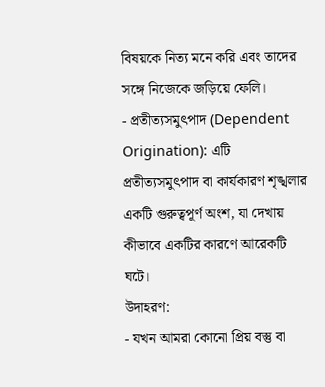বিষয়কে নিত্য মনে করি এবং তাদের সঙ্গে নিজেকে জড়িয়ে ফেলি।
- প্রতীত্যসমুৎপাদ (Dependent Origination): এটি প্রতীত্যসমুৎপাদ বা কার্যকারণ শৃঙ্খলার একটি গুরুত্বপূর্ণ অংশ, যা দেখায় কীভাবে একটির কারণে আরেকটি ঘটে।
উদাহরণ:
- যখন আমরা কোনো প্রিয় বস্তু বা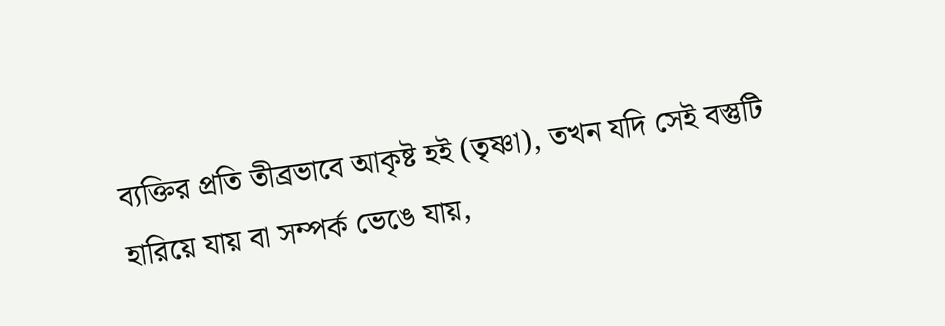ব্যক্তির প্রতি তীব্রভাবে আকৃষ্ট হই (তৃষ্ণা), তখন যদি সেই বস্তুটি হারিয়ে যায় বা সম্পর্ক ভেঙে যায়,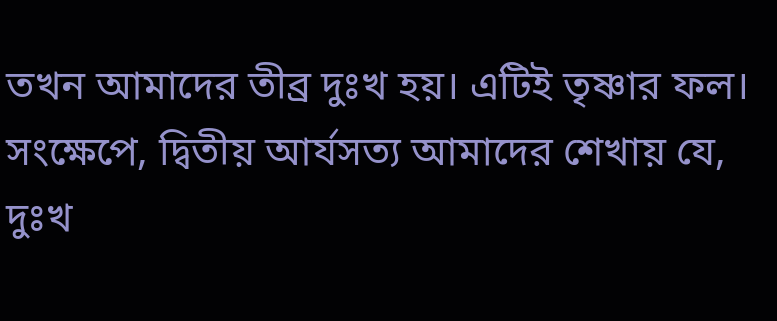তখন আমাদের তীব্র দুঃখ হয়। এটিই তৃষ্ণার ফল।
সংক্ষেপে, দ্বিতীয় আর্যসত্য আমাদের শেখায় যে, দুঃখ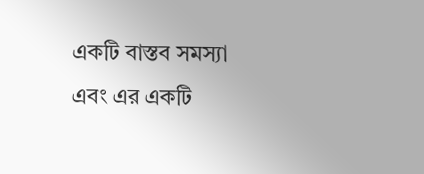একটি বাস্তব সমস্যা এবং এর একটি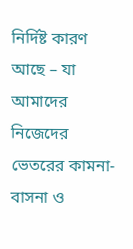নির্দিষ্ট কারণ আছে – যা আমাদের নিজেদের ভেতরের কামনা-বাসনা ও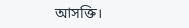আসক্তি।